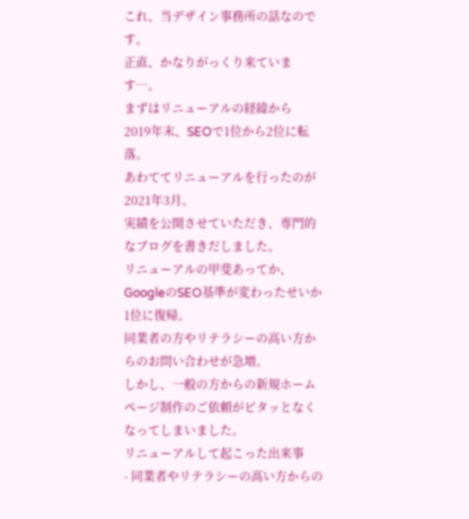これ、当デザイン事務所の話なのです。
正直、かなりがっくり来ています…。
まずはリニューアルの経緯から
2019年末、SEOで1位から2位に転落。
あわててリニューアルを行ったのが2021年3月。
実績を公開させていただき、専門的なブログを書きだしました。
リニューアルの甲斐あってか、GoogleのSEO基準が変わったせいか1位に復帰。
同業者の方やリテラシーの高い方からのお問い合わせが急増。
しかし、一般の方からの新規ホームページ制作のご依頼がピタッとなくなってしまいました。
リニューアルして起こった出来事
- 同業者やリテラシーの高い方からの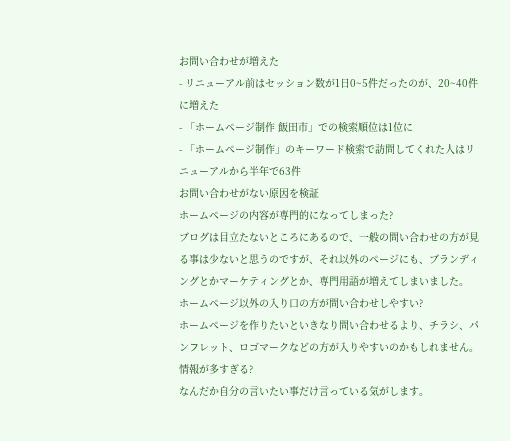お問い合わせが増えた
- リニューアル前はセッション数が1日0~5件だったのが、20~40件に増えた
- 「ホームページ制作 飯田市」での検索順位は1位に
- 「ホームページ制作」のキーワード検索で訪問してくれた人はリニューアルから半年で63件
お問い合わせがない原因を検証
ホームページの内容が専門的になってしまった?
ブログは目立たないところにあるので、一般の問い合わせの方が見る事は少ないと思うのですが、それ以外のページにも、ブランディングとかマーケティングとか、専門用語が増えてしまいました。
ホームページ以外の入り口の方が問い合わせしやすい?
ホームページを作りたいといきなり問い合わせるより、チラシ、パンフレット、ロゴマークなどの方が入りやすいのかもしれません。
情報が多すぎる?
なんだか自分の言いたい事だけ言っている気がします。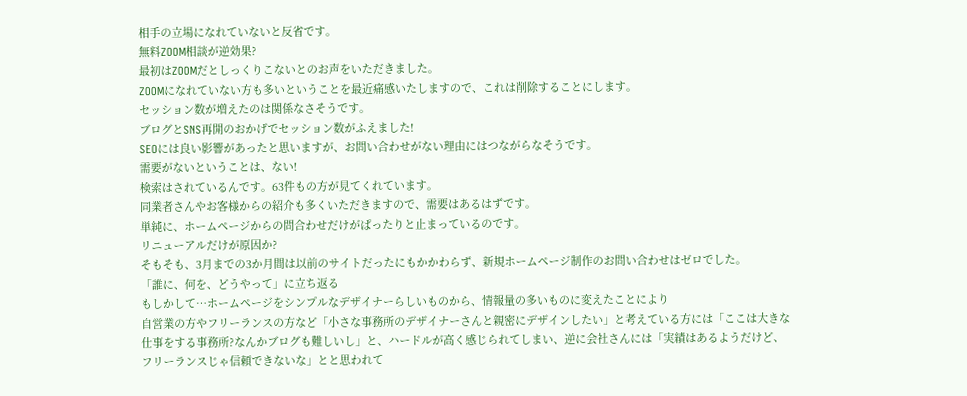相手の立場になれていないと反省です。
無料ZOOM相談が逆効果?
最初はZOOMだとしっくりこないとのお声をいただきました。
ZOOMになれていない方も多いということを最近痛感いたしますので、これは削除することにします。
セッション数が増えたのは関係なさそうです。
ブログとSNS再開のおかげでセッション数がふえました!
SEOには良い影響があったと思いますが、お問い合わせがない理由にはつながらなそうです。
需要がないということは、ない!
検索はされているんです。63件もの方が見てくれています。
同業者さんやお客様からの紹介も多くいただきますので、需要はあるはずです。
単純に、ホームページからの問合わせだけがぱったりと止まっているのです。
リニューアルだけが原因か?
そもそも、3月までの3か月間は以前のサイトだったにもかかわらず、新規ホームページ制作のお問い合わせはゼロでした。
「誰に、何を、どうやって」に立ち返る
もしかして…ホームページをシンプルなデザイナーらしいものから、情報量の多いものに変えたことにより
自営業の方やフリーランスの方など「小さな事務所のデザイナーさんと親密にデザインしたい」と考えている方には「ここは大きな仕事をする事務所?なんかブログも難しいし」と、ハードルが高く感じられてしまい、逆に会社さんには「実績はあるようだけど、フリーランスじゃ信頼できないな」とと思われて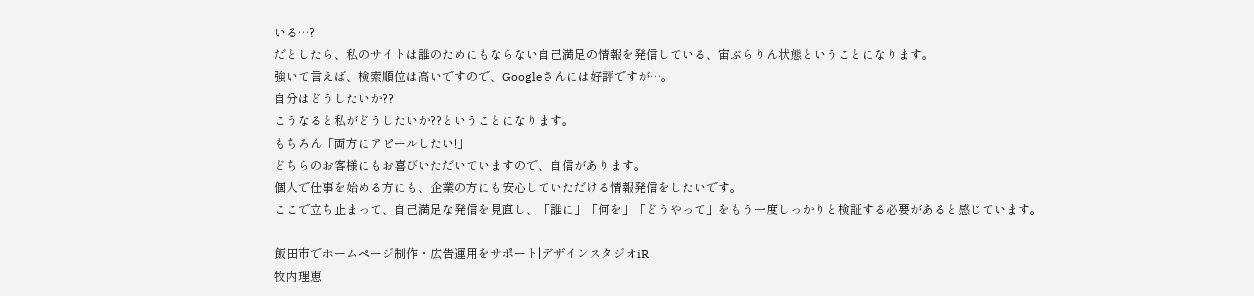いる…?
だとしたら、私のサイトは誰のためにもならない自己満足の情報を発信している、宙ぶらりん状態ということになります。
強いて言えば、検索順位は高いですので、Googleさんには好評ですが…。
自分はどうしたいか??
こうなると私がどうしたいか??ということになります。
もちろん「両方にアピールしたい!」
どちらのお客様にもお喜びいただいていますので、自信があります。
個人で仕事を始める方にも、企業の方にも安心していただける情報発信をしたいです。
ここで立ち止まって、自己満足な発信を見直し、「誰に」「何を」「どうやって」をもう一度しっかりと検証する必要があると感じています。

飯田市でホームページ制作・広告運用をサポート|デザインスタジオiR
牧内理恵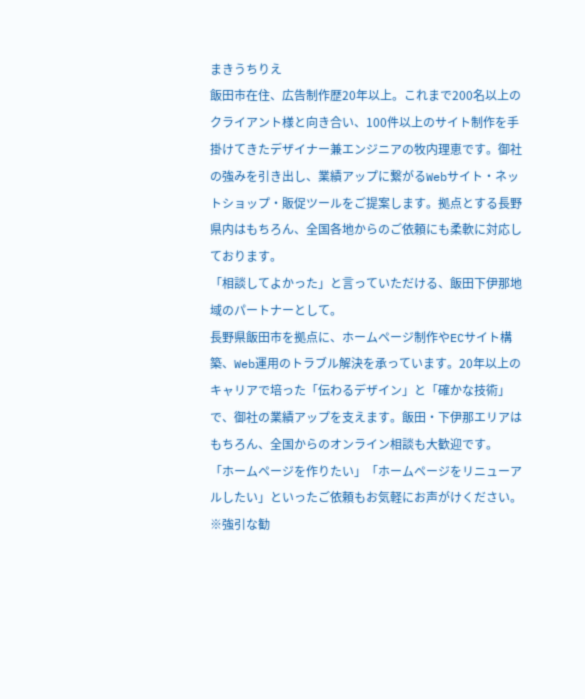まきうちりえ
飯田市在住、広告制作歴20年以上。これまで200名以上のクライアント様と向き合い、100件以上のサイト制作を手掛けてきたデザイナー兼エンジニアの牧内理恵です。御社の強みを引き出し、業績アップに繋がるWebサイト・ネットショップ・販促ツールをご提案します。拠点とする長野県内はもちろん、全国各地からのご依頼にも柔軟に対応しております。
「相談してよかった」と言っていただける、飯田下伊那地域のパートナーとして。
長野県飯田市を拠点に、ホームページ制作やECサイト構築、Web運用のトラブル解決を承っています。20年以上のキャリアで培った「伝わるデザイン」と「確かな技術」で、御社の業績アップを支えます。飯田・下伊那エリアはもちろん、全国からのオンライン相談も大歓迎です。
「ホームページを作りたい」「ホームページをリニューアルしたい」といったご依頼もお気軽にお声がけください。
※強引な勧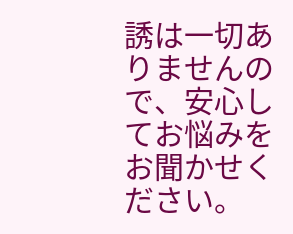誘は一切ありませんので、安心してお悩みをお聞かせください。